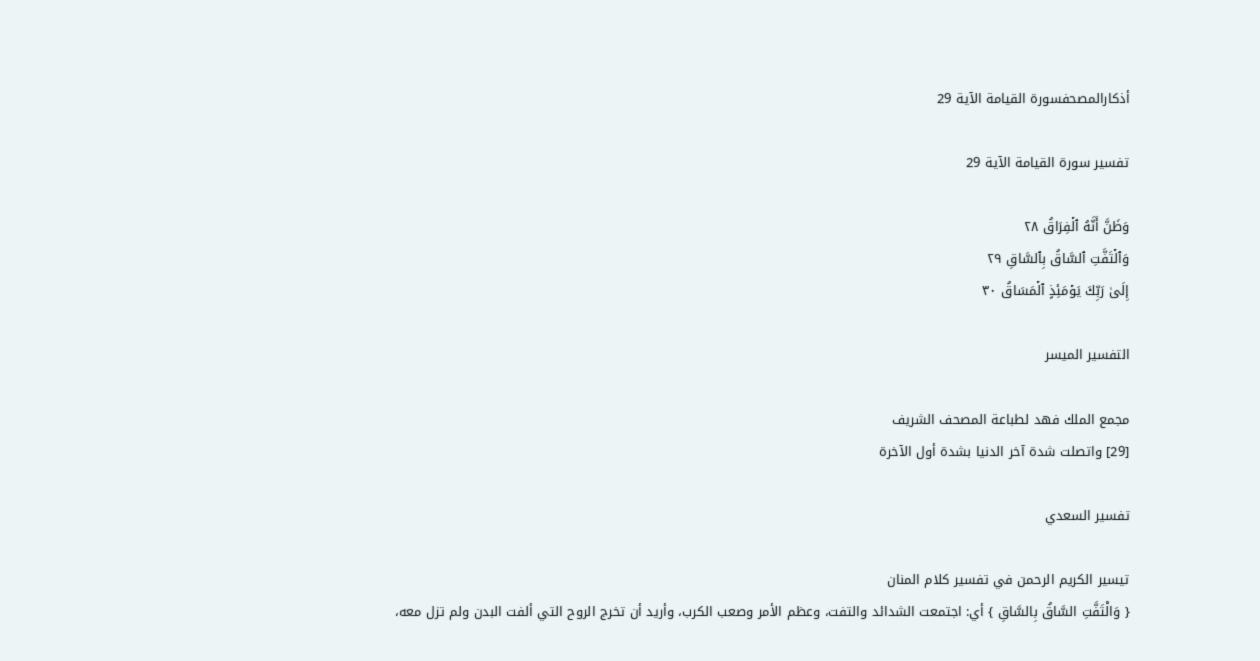أذكارالمصحفسورة القيامة الآية 29

تفسير سورة القيامة الآية 29

وَظَنَّ أَنَّهُ ٱلۡفِرَاقُ ٢٨
وَٱلۡتَفَّتِ ٱلسَّاقُ بِٱلسَّاقِ ٢٩
إِلَىٰ رَبِّكَ يَوۡمَئِذٍ ٱلۡمَسَاقُ ٣٠

التفسير الميسر

مجمع الملك فهد لطباعة المصحف الشريف
[29] واتصلت شدة آخر الدنيا بشدة أول الآخرة

تفسير السعدي

تيسير الكريم الرحمن في تفسير كلام المنان
{ وَالْتَفَّتِ السَّاقُ بِالسَّاقِ } أي: اجتمعت الشدائد والتفت، وعظم الأمر وصعب الكرب، وأريد أن تخرج الروح التي ألفت البدن ولم تزل معه،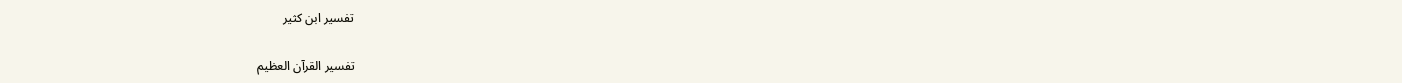تفسير ابن كثير

تفسير القرآن العظيم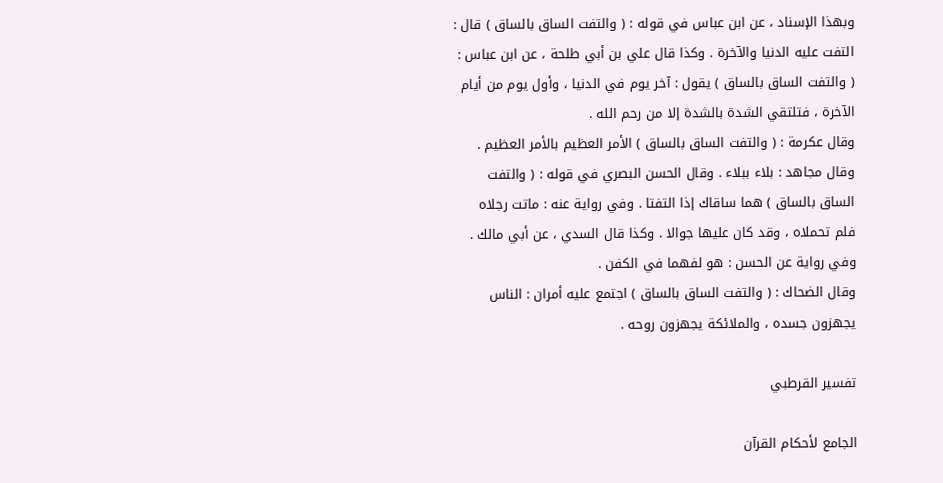وبهذا الإسناد ، عن ابن عباس في قوله : ( والتفت الساق بالساق ) قال : التفت عليه الدنيا والآخرة . وكذا قال علي بن أبي طلحة ، عن ابن عباس : ( والتفت الساق بالساق ) يقول : آخر يوم في الدنيا ، وأول يوم من أيام الآخرة ، فتلتقي الشدة بالشدة إلا من رحم الله .
وقال عكرمة : ( والتفت الساق بالساق ) الأمر العظيم بالأمر العظيم . وقال مجاهد : بلاء ببلاء . وقال الحسن البصري في قوله : ( والتفت الساق بالساق ) هما ساقاك إذا التفتا . وفي رواية عنه : ماتت رجلاه فلم تحملاه ، وقد كان عليها جوالا . وكذا قال السدي ، عن أبي مالك .
وفي رواية عن الحسن : هو لفهما في الكفن .
وقال الضحاك : ( والتفت الساق بالساق ) اجتمع عليه أمران : الناس يجهزون جسده ، والملائكة يجهزون روحه .

تفسير القرطبي

الجامع لأحكام القرآن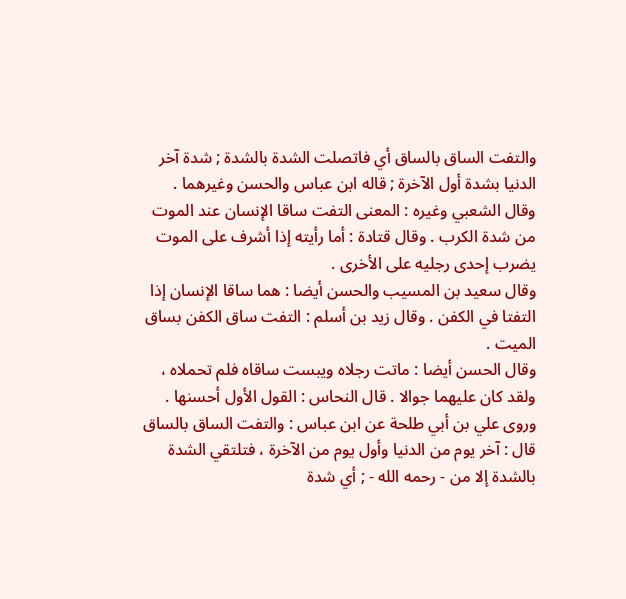والتفت الساق بالساق أي فاتصلت الشدة بالشدة ; شدة آخر الدنيا بشدة أول الآخرة ; قاله ابن عباس والحسن وغيرهما .
وقال الشعبي وغيره : المعنى التفت ساقا الإنسان عند الموت من شدة الكرب . وقال قتادة : أما رأيته إذا أشرف على الموت يضرب إحدى رجليه على الأخرى .
وقال سعيد بن المسيب والحسن أيضا : هما ساقا الإنسان إذا التفتا في الكفن . وقال زيد بن أسلم : التفت ساق الكفن بساق الميت .
وقال الحسن أيضا : ماتت رجلاه ويبست ساقاه فلم تحملاه ، ولقد كان عليهما جوالا . قال النحاس : القول الأول أحسنها .
وروى علي بن أبي طلحة عن ابن عباس : والتفت الساق بالساق قال : آخر يوم من الدنيا وأول يوم من الآخرة ، فتلتقي الشدة بالشدة إلا من - رحمه الله - ; أي شدة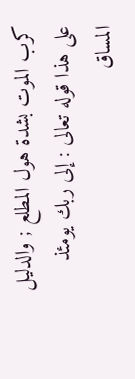كرب الموت بشدة هول المطلع ; والدليل على هذا قوله تعالى : إلى ربك يومئذ المساق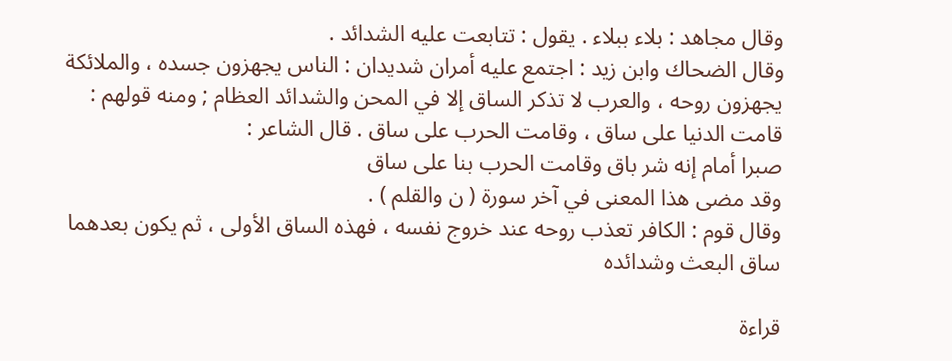وقال مجاهد : بلاء ببلاء . يقول : تتابعت عليه الشدائد .
وقال الضحاك وابن زيد : اجتمع عليه أمران شديدان : الناس يجهزون جسده ، والملائكة يجهزون روحه ، والعرب لا تذكر الساق إلا في المحن والشدائد العظام ; ومنه قولهم : قامت الدنيا على ساق ، وقامت الحرب على ساق . قال الشاعر :
صبرا أمام إنه شر باق وقامت الحرب بنا على ساق
وقد مضى هذا المعنى في آخر سورة ( ن والقلم ) .
وقال قوم : الكافر تعذب روحه عند خروج نفسه ، فهذه الساق الأولى ، ثم يكون بعدهما ساق البعث وشدائده

قراءة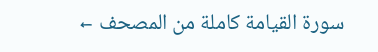سورة القيامة كاملة من المصحف ←